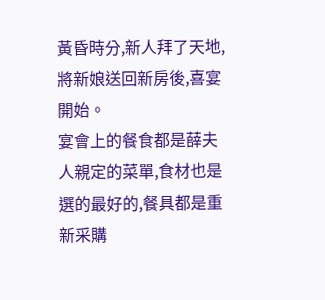黃昏時分,新人拜了天地,將新娘送回新房後,喜宴開始。
宴會上的餐食都是薛夫人親定的菜單,食材也是選的最好的,餐具都是重新采購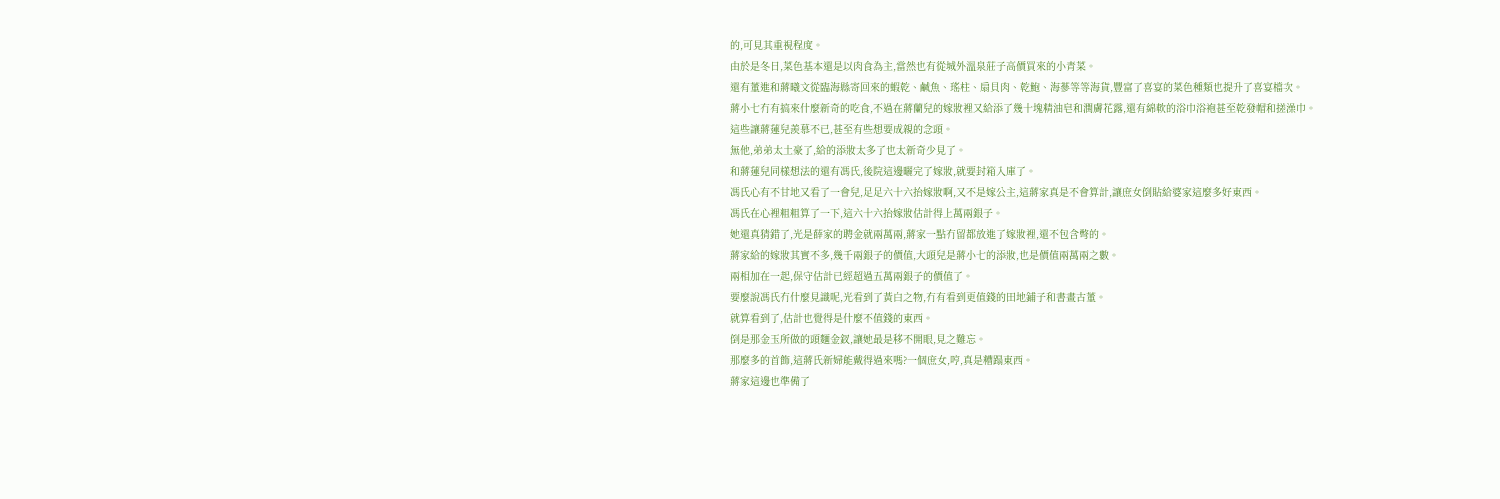的,可見其重視程度。
由於是冬日,菜色基本還是以肉食為主,當然也有從城外溫泉莊子高價買來的小青菜。
還有董進和蔣曦文從臨海縣寄回來的蝦乾、鹹魚、瑤柱、扇貝肉、乾鮑、海蔘等等海貨,豐富了喜宴的菜色種類也提升了喜宴檔次。
蔣小七冇有搞來什麼新奇的吃食,不過在蔣蘭兒的嫁妝裡又給添了幾十塊精油皂和潤膚花露,還有綿軟的浴巾浴袍甚至乾發帽和搓澡巾。
這些讓蔣蓮兒羨慕不已,甚至有些想要成親的念頭。
無他,弟弟太土豪了,給的添妝太多了也太新奇少見了。
和蔣蓮兒同樣想法的還有馮氏,後院這邊曬完了嫁妝,就要封箱入庫了。
馮氏心有不甘地又看了一會兒,足足六十六抬嫁妝啊,又不是嫁公主,這蔣家真是不會算計,讓庶女倒貼給婆家這麼多好東西。
馮氏在心裡粗粗算了一下,這六十六抬嫁妝估計得上萬兩銀子。
她還真猜錯了,光是薛家的聘金就兩萬兩,蔣家一點冇留都放進了嫁妝裡,還不包含彆的。
蔣家給的嫁妝其實不多,幾千兩銀子的價值,大頭兒是蔣小七的添妝,也是價值兩萬兩之數。
兩相加在一起,保守估計已經超過五萬兩銀子的價值了。
要麼說馮氏冇什麼見識呢,光看到了黃白之物,冇有看到更值錢的田地鋪子和書畫古董。
就算看到了,估計也覺得是什麼不值錢的東西。
倒是那金玉所做的頭麵金釵,讓她最是移不開眼,見之難忘。
那麼多的首飾,這蔣氏新婦能戴得過來嗎?一個庶女,哼,真是糟蹋東西。
蔣家這邊也準備了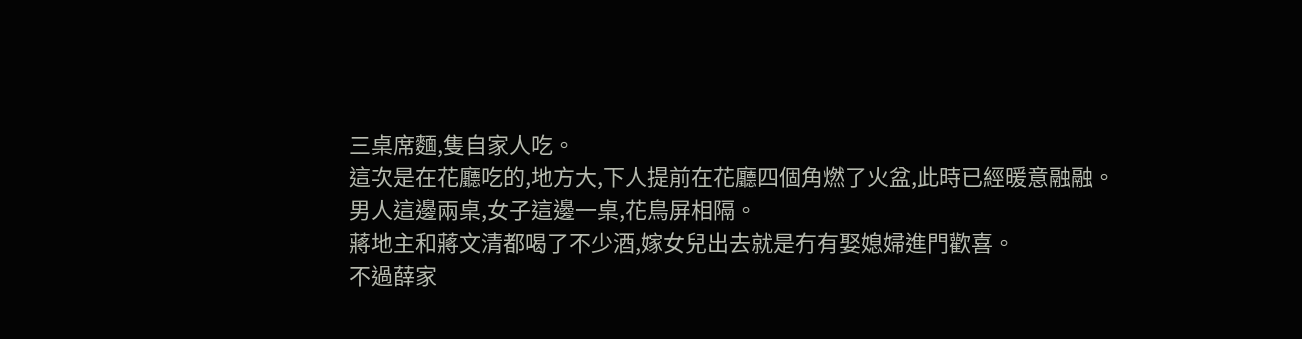三桌席麵,隻自家人吃。
這次是在花廳吃的,地方大,下人提前在花廳四個角燃了火盆,此時已經暖意融融。
男人這邊兩桌,女子這邊一桌,花鳥屏相隔。
蔣地主和蔣文清都喝了不少酒,嫁女兒出去就是冇有娶媳婦進門歡喜。
不過薛家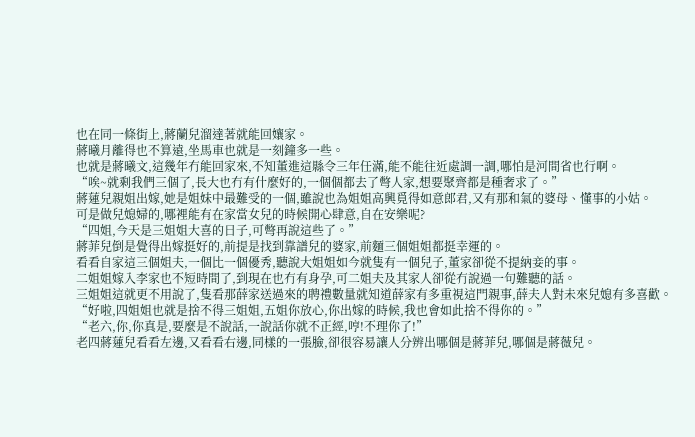也在同一條街上,蔣蘭兒溜達著就能回孃家。
蔣曦月離得也不算遠,坐馬車也就是一刻鐘多一些。
也就是蔣曦文,這幾年冇能回家來,不知董進這縣令三年任滿,能不能往近處調一調,哪怕是河間省也行啊。
“唉~就剩我們三個了,長大也冇有什麼好的,一個個都去了彆人家,想要聚齊都是種奢求了。”
蔣蓮兒親姐出嫁,她是姐妹中最難受的一個,雖說也為姐姐高興覓得如意郎君,又有那和氣的婆母、懂事的小姑。
可是做兒媳婦的,哪裡能有在家當女兒的時候開心肆意,自在安樂呢?
“四姐,今天是三姐姐大喜的日子,可彆再說這些了。”
蔣菲兒倒是覺得出嫁挺好的,前提是找到靠譜兒的婆家,前麵三個姐姐都挺幸運的。
看看自家這三個姐夫,一個比一個優秀,聽說大姐姐如今就隻有一個兒子,董家卻從不提納妾的事。
二姐姐嫁入李家也不短時間了,到現在也冇有身孕,可二姐夫及其家人卻從冇說過一句難聽的話。
三姐姐這就更不用說了,隻看那薛家送過來的聘禮數量就知道薛家有多重視這門親事,薛夫人對未來兒媳有多喜歡。
“好啦,四姐姐也就是捨不得三姐姐,五姐你放心,你出嫁的時候,我也會如此捨不得你的。”
“老六,你,你真是,要麼是不說話,一說話你就不正經,哼!不理你了!”
老四蔣蓮兒看看左邊,又看看右邊,同樣的一張臉,卻很容易讓人分辨出哪個是蔣菲兒,哪個是蔣薇兒。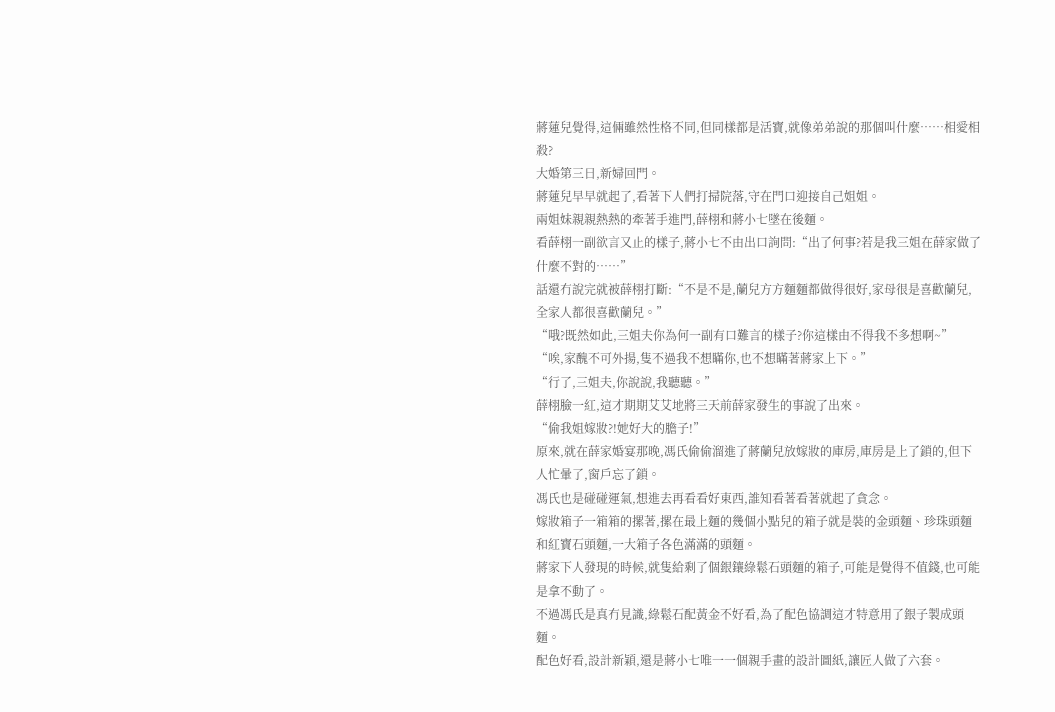蔣蓮兒覺得,這倆雖然性格不同,但同樣都是活寶,就像弟弟說的那個叫什麼……相愛相殺?
大婚第三日,新婦回門。
蔣蓮兒早早就起了,看著下人們打掃院落,守在門口迎接自己姐姐。
兩姐妹親親熱熱的牽著手進門,薛栩和蔣小七墜在後麵。
看薛栩一副欲言又止的樣子,蔣小七不由出口詢問:“出了何事?若是我三姐在薛家做了什麼不對的……”
話還冇說完就被薛栩打斷:“不是不是,蘭兒方方麵麵都做得很好,家母很是喜歡蘭兒,全家人都很喜歡蘭兒。”
“哦?既然如此,三姐夫你為何一副有口難言的樣子?你這樣由不得我不多想啊~”
“唉,家醜不可外揚,隻不過我不想瞞你,也不想瞞著蔣家上下。”
“行了,三姐夫,你說說,我聽聽。”
薛栩臉一紅,這才期期艾艾地將三天前薛家發生的事說了出來。
“偷我姐嫁妝?!她好大的膽子!”
原來,就在薛家婚宴那晚,馮氏偷偷溜進了蔣蘭兒放嫁妝的庫房,庫房是上了鎖的,但下人忙暈了,窗戶忘了鎖。
馮氏也是碰碰運氣,想進去再看看好東西,誰知看著看著就起了貪念。
嫁妝箱子一箱箱的摞著,摞在最上麵的幾個小點兒的箱子就是裝的金頭麵、珍珠頭麵和紅寶石頭麵,一大箱子各色滿滿的頭麵。
蔣家下人發現的時候,就隻給剩了個銀鑲綠鬆石頭麵的箱子,可能是覺得不值錢,也可能是拿不動了。
不過馮氏是真冇見識,綠鬆石配黃金不好看,為了配色協調這才特意用了銀子製成頭麵。
配色好看,設計新穎,還是蔣小七唯一一個親手畫的設計圖紙,讓匠人做了六套。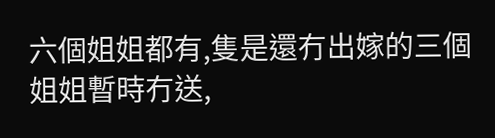六個姐姐都有,隻是還冇出嫁的三個姐姐暫時冇送,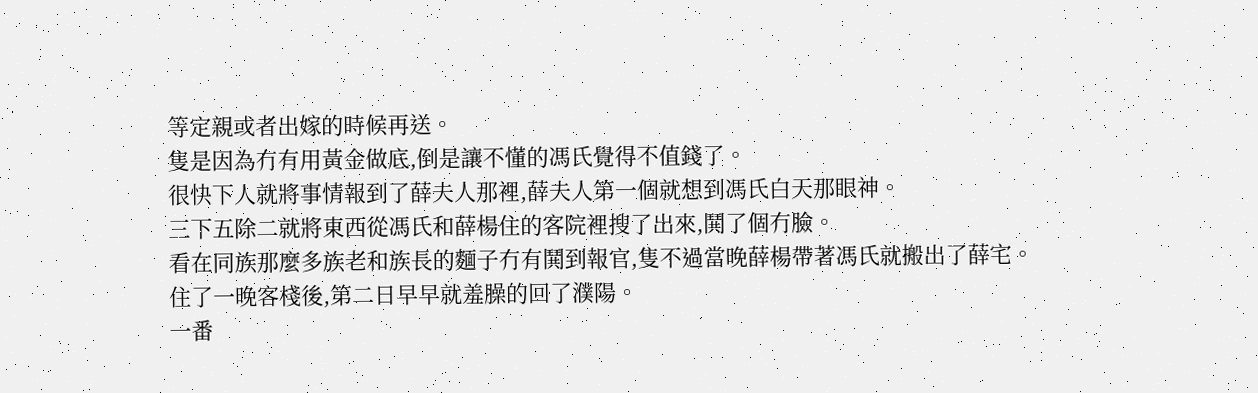等定親或者出嫁的時候再送。
隻是因為冇有用黃金做底,倒是讓不懂的馮氏覺得不值錢了。
很快下人就將事情報到了薛夫人那裡,薛夫人第一個就想到馮氏白天那眼神。
三下五除二就將東西從馮氏和薛楊住的客院裡搜了出來,鬨了個冇臉。
看在同族那麼多族老和族長的麵子冇有鬨到報官,隻不過當晚薛楊帶著馮氏就搬出了薛宅。
住了一晚客棧後,第二日早早就羞臊的回了濮陽。
一番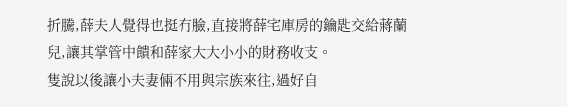折騰,薛夫人覺得也挺冇臉,直接將薛宅庫房的鑰匙交給蔣蘭兒,讓其掌管中饋和薛家大大小小的財務收支。
隻說以後讓小夫妻倆不用與宗族來往,過好自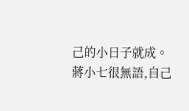己的小日子就成。
蔣小七很無語,自己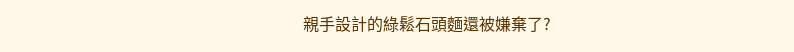親手設計的綠鬆石頭麵還被嫌棄了?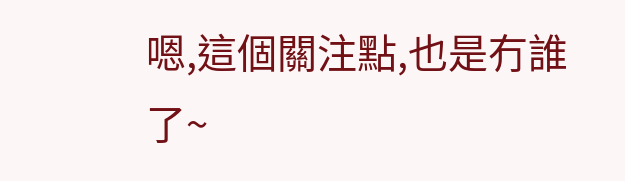嗯,這個關注點,也是冇誰了~